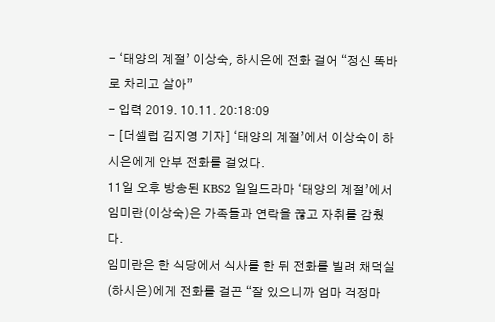- ‘태양의 계절’ 이상숙, 하시은에 전화 걸어 “정신 똑바로 차리고 살아”
- 입력 2019. 10.11. 20:18:09
- [더셀럽 김지영 기자] ‘태양의 계절’에서 이상숙이 하시은에게 안부 전화를 걸었다.
11일 오후 방송된 KBS2 일일드라마 ‘태양의 계절’에서 임미란(이상숙)은 가족들과 연락을 끊고 자취를 감췄다.
임미란은 한 식당에서 식사를 한 뒤 전화를 빌려 채덕실(하시은)에게 전화를 걸곤 “잘 있으니까 엄마 걱정마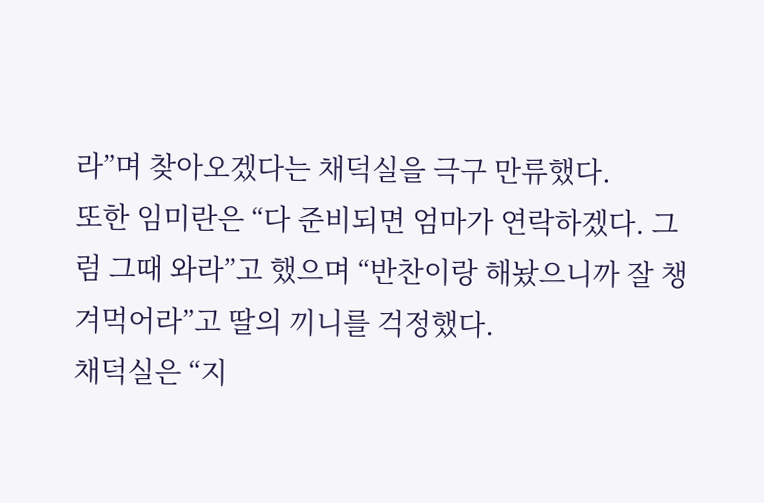라”며 찾아오겠다는 채덕실을 극구 만류했다.
또한 임미란은 “다 준비되면 엄마가 연락하겠다. 그럼 그때 와라”고 했으며 “반찬이랑 해놨으니까 잘 챙겨먹어라”고 딸의 끼니를 걱정했다.
채덕실은 “지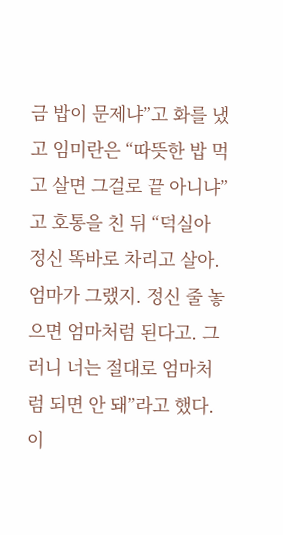금 밥이 문제냐”고 화를 냈고 임미란은 “따뜻한 밥 먹고 살면 그걸로 끝 아니냐”고 호통을 친 뒤 “덕실아 정신 똑바로 차리고 살아. 엄마가 그랬지. 정신 줄 놓으면 엄마처럼 된다고. 그러니 너는 절대로 엄마처럼 되면 안 돼”라고 했다.
이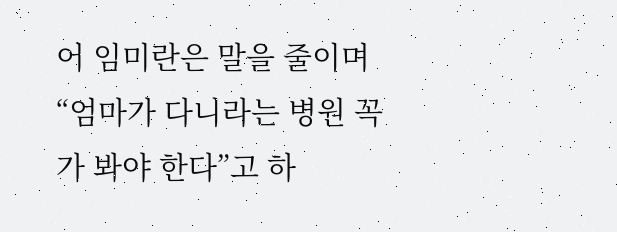어 임미란은 말을 줄이며 “엄마가 다니라는 병원 꼭 가 봐야 한다”고 하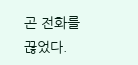곤 전화를 끊었다.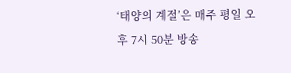‘태양의 계절’은 매주 평일 오후 7시 50분 방송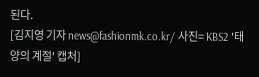된다.
[김지영 기자 news@fashionmk.co.kr/ 사진= KBS2 '태양의 계절' 캡처]